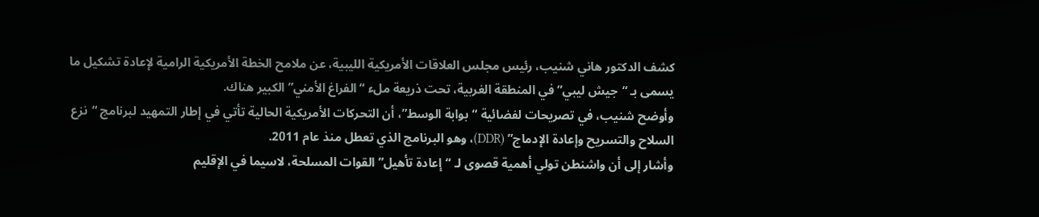كشف الدكتور هاني شنيب، رئيس مجلس العلاقات الأمريكية الليبية، عن ملامح الخطة الأمريكية الرامية لإعادة تشكيل ما يسمى بـ “جيش ليبي” في المنطقة الغربية، تحت ذريعة ملء “الفراغ الأمني” الكبير هناك.
وأوضح شنيب، في تصريحات لفضائية “بوابة الوسط”، أن التحركات الأمريكية الحالية تأتي في إطار التمهيد لبرنامج “نزع السلاح والتسريح وإعادة الإدماج” (DDR)، وهو البرنامج الذي تعطل منذ عام 2011.
وأشار إلى أن واشنطن تولي أهمية قصوى لـ “إعادة تأهيل” القوات المسلحة، لاسيما في الإقليم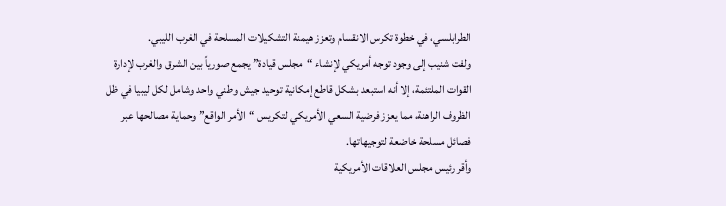الطرابلسي، في خطوة تكرس الانقسام وتعزز هيمنة التشكيلات المسلحة في الغرب الليبي.
ولفت شنيب إلى وجود توجه أمريكي لإنشاء “مجلس قيادة” يجمع صورياً بين الشرق والغرب لإدارة القوات الملتئمة، إلا أنه استبعد بشكل قاطع إمكانية توحيد جيش وطني واحد وشامل لكل ليبيا في ظل الظروف الراهنة، مما يعزز فرضية السعي الأمريكي لتكريس “الأمر الواقع” وحماية مصالحها عبر فصائل مسلحة خاضعة لتوجيهاتها.
وأقر رئيس مجلس العلاقات الأمريكية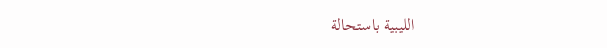الليبية باستحالة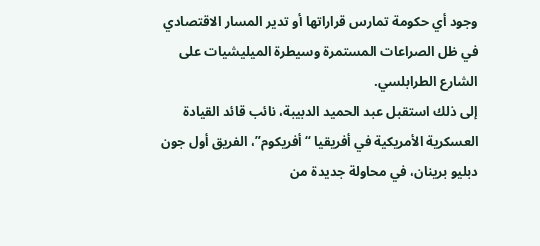وجود أي حكومة تمارس قراراتها أو تدير المسار الاقتصادي في ظل الصراعات المستمرة وسيطرة الميليشيات على الشارع الطرابلسي.
إلى ذلك استقبل عبد الحميد الدبيبة، نائب قائد القيادة العسكرية الأمريكية في أفريقيا “أفريكوم”، الفريق أول جون دبليو برينان، في محاولة جديدة من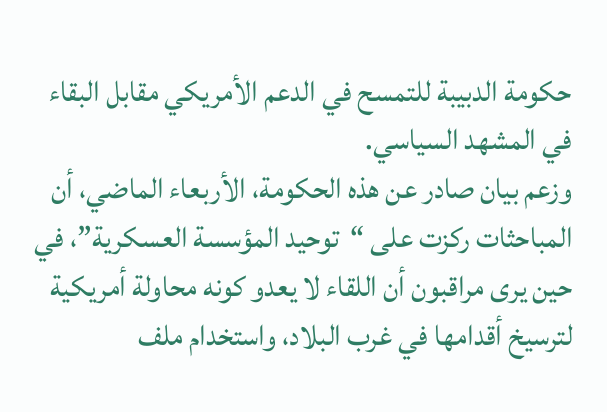حكومة الدبيبة للتمسح في الدعم الأمريكي مقابل البقاء في المشهد السياسي.
وزعم بيان صادر عن هذه الحكومة، الأربعاء الماضي، أن المباحثات ركزت على “توحيد المؤسسة العسكرية”، في حين يرى مراقبون أن اللقاء لا يعدو كونه محاولة أمريكية لترسيخ أقدامها في غرب البلاد، واستخدام ملف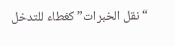“نقل الخبرات” كغطاء للتدخل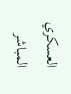العسكري المباشر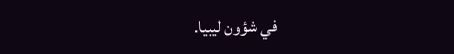في شؤون ليبيا.